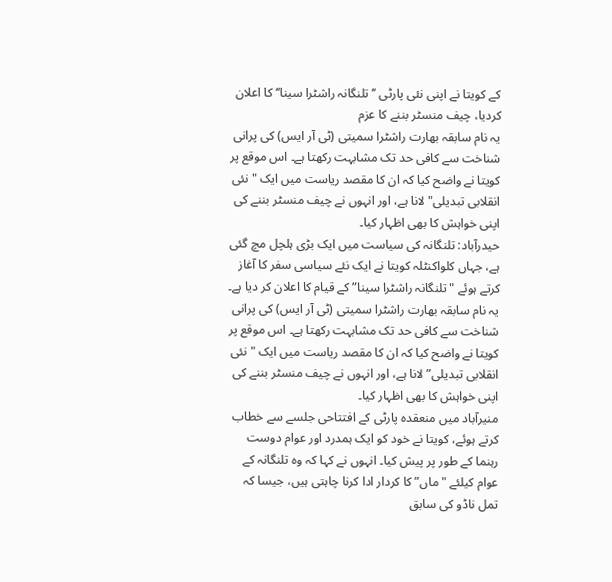کے کویتا نے اپنی نئی پارٹی ’’ تلنگانہ راشٹرا سینا‘‘ کا اعلان کردیا، چیف منسٹر بننے کا عزم
یہ نام سابقہ بھارت راشٹرا سمیتی (ٹی آر ایس) کی پرانی شناخت سے کافی حد تک مشابہت رکھتا ہے۔ اس موقع پر کویتا نے واضح کیا کہ ان کا مقصد ریاست میں ایک "نئی انقلابی تبدیلی" لانا ہے، اور انہوں نے چیف منسٹر بننے کی اپنی خواہش کا بھی اظہار کیا۔
حیدرآباد: تلنگانہ کی سیاست میں ایک بڑی ہلچل مچ گئی ہے، جہاں کلواکنٹلہ کویتا نے ایک نئے سیاسی سفر کا آغاز کرتے ہوئے "تلنگانہ راشٹرا سینا” کے قیام کا اعلان کر دیا ہے۔
یہ نام سابقہ بھارت راشٹرا سمیتی (ٹی آر ایس) کی پرانی شناخت سے کافی حد تک مشابہت رکھتا ہے۔ اس موقع پر کویتا نے واضح کیا کہ ان کا مقصد ریاست میں ایک "نئی انقلابی تبدیلی” لانا ہے، اور انہوں نے چیف منسٹر بننے کی اپنی خواہش کا بھی اظہار کیا۔
منیرآباد میں منعقدہ پارٹی کے افتتاحی جلسے سے خطاب کرتے ہوئے، کویتا نے خود کو ایک ہمدرد اور عوام دوست رہنما کے طور پر پیش کیا۔ انہوں نے کہا کہ وہ تلنگانہ کے عوام کیلئے "ماں” کا کردار ادا کرنا چاہتی ہیں، جیسا کہ تمل ناڈو کی سابق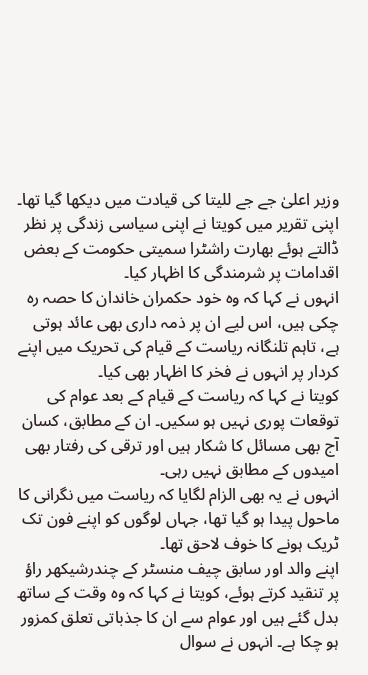وزیر اعلیٰ جے جے للیتا کی قیادت میں دیکھا گیا تھا۔
اپنی تقریر میں کویتا نے اپنی سیاسی زندگی پر نظر ڈالتے ہوئے بھارت راشٹرا سمیتی حکومت کے بعض اقدامات پر شرمندگی کا اظہار کیا۔
انہوں نے کہا کہ وہ خود حکمران خاندان کا حصہ رہ چکی ہیں، اس لیے ان پر ذمہ داری بھی عائد ہوتی ہے، تاہم تلنگانہ ریاست کے قیام کی تحریک میں اپنے کردار پر انہوں نے فخر کا اظہار بھی کیا۔
کویتا نے کہا کہ ریاست کے قیام کے بعد عوام کی توقعات پوری نہیں ہو سکیں۔ ان کے مطابق، کسان آج بھی مسائل کا شکار ہیں اور ترقی کی رفتار بھی امیدوں کے مطابق نہیں رہی۔
انہوں نے یہ بھی الزام لگایا کہ ریاست میں نگرانی کا ماحول پیدا ہو گیا تھا، جہاں لوگوں کو اپنے فون تک ٹریک ہونے کا خوف لاحق تھا۔
اپنے والد اور سابق چیف منسٹر کے چندرشیکھر راؤ پر تنقید کرتے ہوئے، کویتا نے کہا کہ وہ وقت کے ساتھ بدل گئے ہیں اور عوام سے ان کا جذباتی تعلق کمزور ہو چکا ہے۔ انہوں نے سوال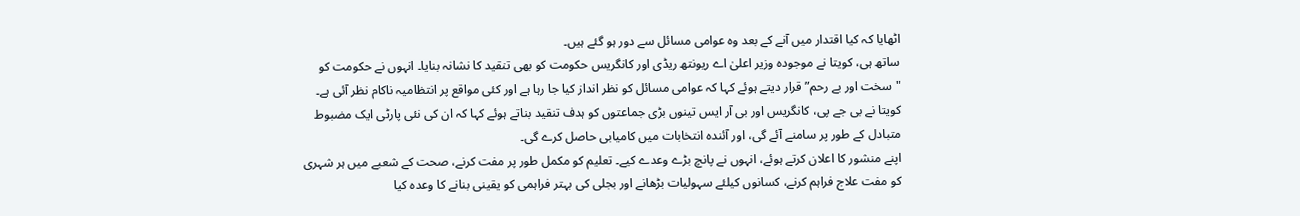اٹھایا کہ کیا اقتدار میں آنے کے بعد وہ عوامی مسائل سے دور ہو گئے ہیں۔
ساتھ ہی، کویتا نے موجودہ وزیر اعلیٰ اے ریونتھ ریڈی اور کانگریس حکومت کو بھی تنقید کا نشانہ بنایا۔ انہوں نے حکومت کو "سخت اور بے رحم” قرار دیتے ہوئے کہا کہ عوامی مسائل کو نظر انداز کیا جا رہا ہے اور کئی مواقع پر انتظامیہ ناکام نظر آئی ہے۔
کویتا نے بی جے پی، کانگریس اور بی آر ایس تینوں بڑی جماعتوں کو ہدف تنقید بناتے ہوئے کہا کہ ان کی نئی پارٹی ایک مضبوط متبادل کے طور پر سامنے آئے گی، اور آئندہ انتخابات میں کامیابی حاصل کرے گی۔
اپنے منشور کا اعلان کرتے ہوئے، انہوں نے پانچ بڑے وعدے کیے۔ تعلیم کو مکمل طور پر مفت کرنے، صحت کے شعبے میں ہر شہری کو مفت علاج فراہم کرنے، کسانوں کیلئے سہولیات بڑھانے اور بجلی کی بہتر فراہمی کو یقینی بنانے کا وعدہ کیا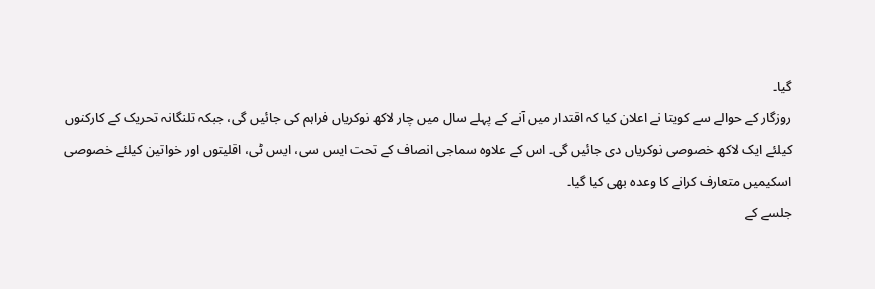گیا۔
روزگار کے حوالے سے کویتا نے اعلان کیا کہ اقتدار میں آنے کے پہلے سال میں چار لاکھ نوکریاں فراہم کی جائیں گی، جبکہ تلنگانہ تحریک کے کارکنوں کیلئے ایک لاکھ خصوصی نوکریاں دی جائیں گی۔ اس کے علاوہ سماجی انصاف کے تحت ایس سی، ایس ٹی، اقلیتوں اور خواتین کیلئے خصوصی اسکیمیں متعارف کرانے کا وعدہ بھی کیا گیا۔
جلسے کے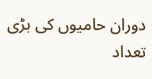دوران حامیوں کی بڑی تعداد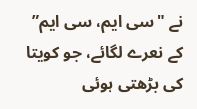نے "سی ایم، سی ایم” کے نعرے لگائے، جو کویتا کی بڑھتی ہوئی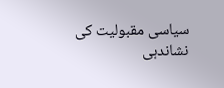سیاسی مقبولیت کی نشاندہی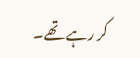کر رہے تھے۔